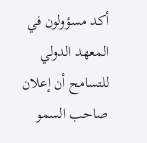أكد مسؤولون في المعهد الدولي للتسامح أن إعلان صاحب السمو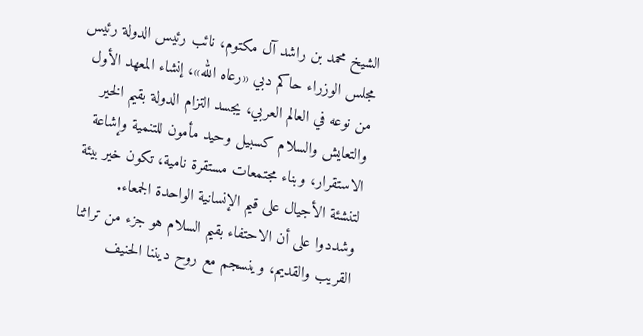الشيخ محمد بن راشد آل مكتوم، نائب رئیس الدولة رئیس مجلس الوزراء حاكم دبي «رعاه الله»، إنشاء المعهد الأول من نوعه في العالم العربي، يجسد التزام الدولة بقیم الخیر والتعايش والسلام كسبيل وحید مأمون للتنمية وإشاعة الاستقرار، وبناء مجتمعات مستقرة نامية، تكون خیر بيئة لتنشئة الأجيال على قیم الإنسانية الواحدة الجمعاء.
وشددوا على أن الاحتفاء بقیم السلام هو جزء من تراثنا القريب والقديم، وینسجم مع روح دیننا الحنیف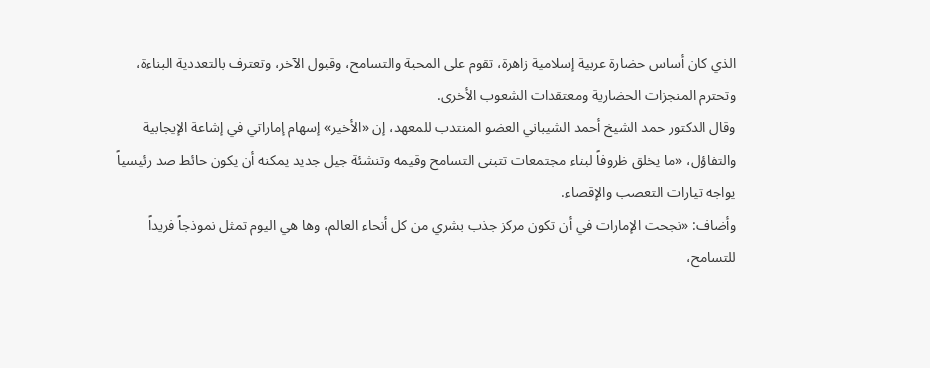الذي كان أساس حضارة عربية إسلامية زاهرة، تقوم على المحبة والتسامح، وقبول الآخر، وتعترف بالتعددية البناءة، وتحترم المنجزات الحضارية ومعتقدات الشعوب الأخرى.
وقال الدكتور حمد الشیخ أحمد الشيباني العضو المنتدب للمعهد، إن «الأخير» إسهام إماراتي في إشاعة الإيجابية والتفاؤل، «ما یخلق ظروفاً لبناء مجتمعات تتبنى التسامح وقيمه وتنشئة جیل جدید یمكنه أن یكون حائط صد رئيسياً يواجه تیارات التعصب والإقصاء.
وأضاف: «نجحت الإمارات في أن تكون مركز جذب بشري من كل أنحاء العالم، وها هي اليوم تمثل نموذجاً فریداً للتسامح،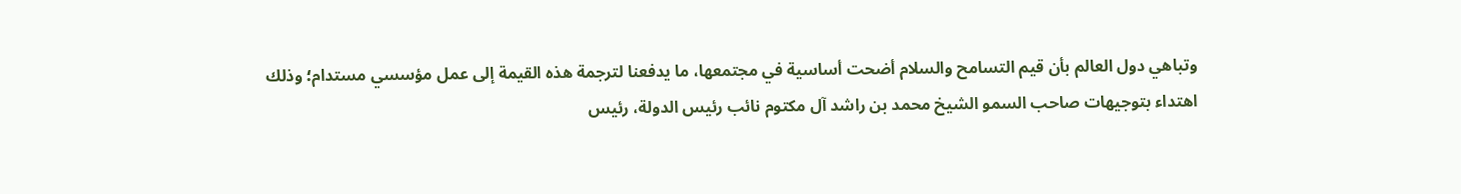وتباهي دول العالم بأن قیم التسامح والسلام أضحت أساسية في مجتمعها، ما یدفعنا لترجمة هذه القیمة إلى عمل مؤسسي مستدام؛ وذلك اهتداء بتوجیهات صاحب السمو الشیخ محمد بن راشد آل مكتوم نائب رئیس الدولة، رئیس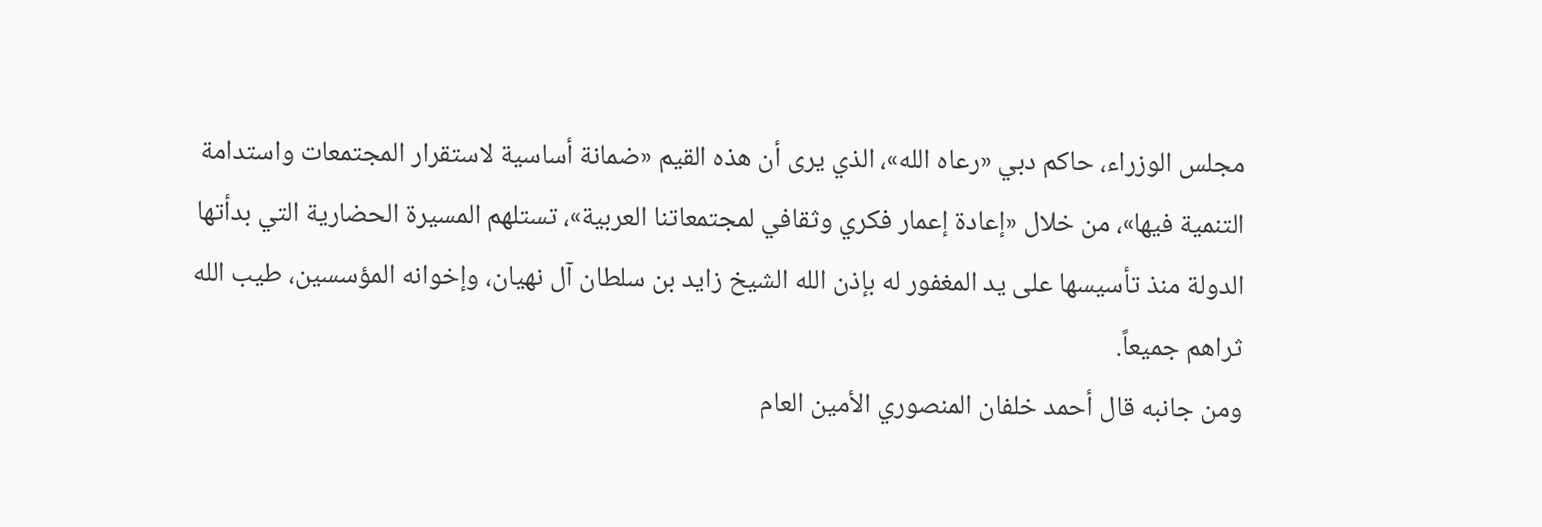مجلس الوزراء، حاكم دبي «رعاه الله»، الذي یرى أن هذه القیم «ضمانة أساسیة لاستقرار المجتمعات واستدامة التنمیة فیها»، من خلال «إعادة إعمار فكري وثقافي لمجتمعاتنا العربیة»، تستلهم المسیرة الحضارية التي بدأتها الدولة منذ تأسیسها على ید المغفور له بإذن الله الشیخ زاید بن سلطان آل نهیان، وإخوانه المؤسسين، طیب الله ثراهم جميعاً.
ومن جانبه قال أحمد خلفان المنصوري الأمين العام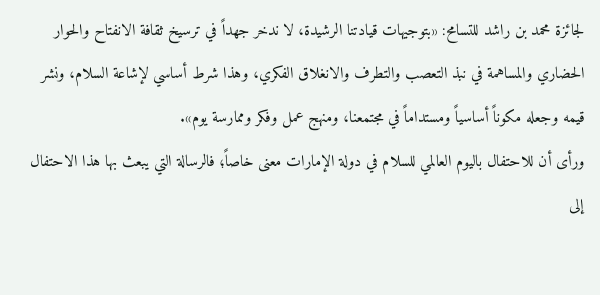لجائزة محمد بن راشد للتسامح: «بتوجیهات قيادتنا الرشيدة، لا ندخر جهداً في ترسيخ ثقافة الانفتاح والحوار الحضاري والمساهمة في نبذ التعصب والتطرف والانغلاق الفكري، وهذا شرط أساسي لإشاعة السلام، ونشر قیمه وجعله مكوناً أساسياً ومستداماً في مجتمعنا، ومنهج عمل وفكر وممارسة یوم».
ورأى أن للاحتفال بالیوم العالمي للسلام في دولة الإمارات معنى خاصاً؛ فالرسالة التي یبعث بها هذا الاحتفال إلى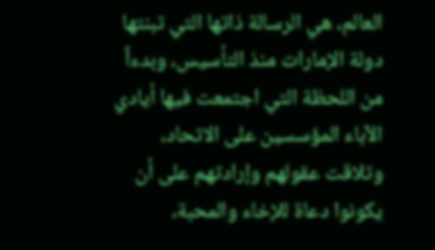العالم، هي الرسالة ذاتها التي تبنتها دولة الإمارات منذ التأسيس، وبدءاً من اللحظة التي اجتمعت فیها أيادي الآباء المؤسسين على الاتحاد، وتلاقت عقولهم وإرادتهم على أن يكونوا دعاة للإخاء والمحبة،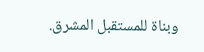وبناة للمستقبل المشرق.